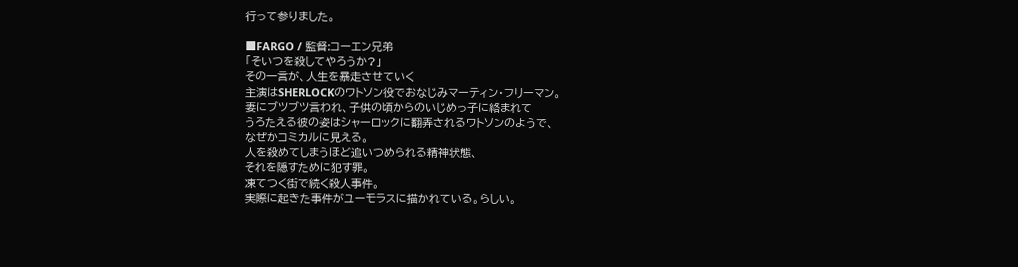行って参りました。

■FARGO / 監督:コーエン兄弟
「そいつを殺してやろうか?」
その一言が、人生を暴走させていく
主演はSHERLOCKのワトソン役でおなじみマーティン・フリーマン。
妻にブツブツ言われ、子供の頃からのいじめっ子に絡まれて
うろたえる彼の姿はシャーロックに翻弄されるワトソンのようで、
なぜかコミカルに見える。
人を殺めてしまうほど追いつめられる精神状態、
それを隠すために犯す罪。
凍てつく街で続く殺人事件。
実際に起きた事件がユーモラスに描かれている。らしい。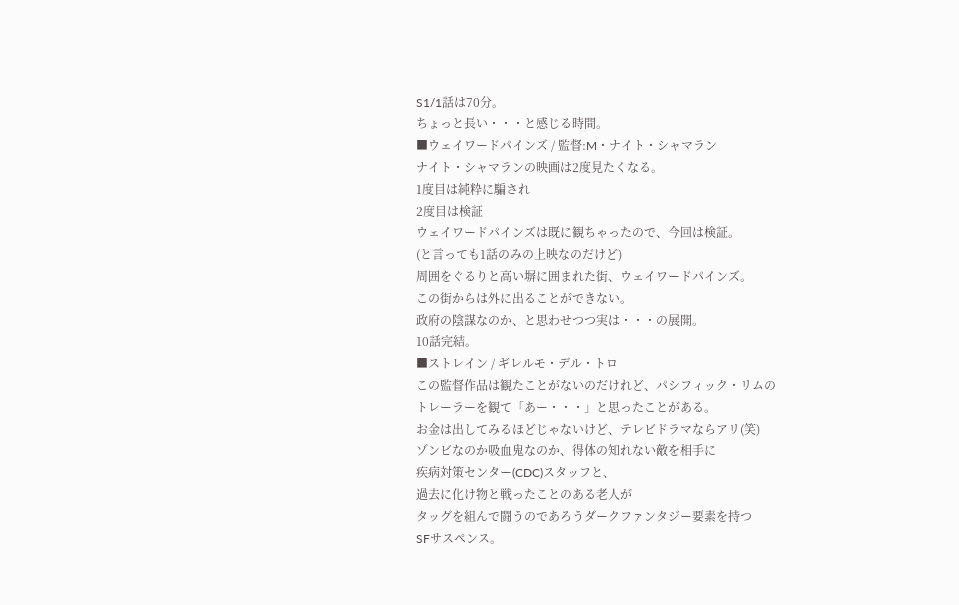S1/1話は70分。
ちょっと長い・・・と感じる時間。
■ウェイワードパインズ / 監督:M・ナイト・シャマラン
ナイト・シャマランの映画は2度見たくなる。
1度目は純粋に騙され
2度目は検証
ウェイワードパインズは既に観ちゃったので、今回は検証。
(と言っても1話のみの上映なのだけど)
周囲をぐるりと高い塀に囲まれた街、ウェイワードパインズ。
この街からは外に出ることができない。
政府の陰謀なのか、と思わせつつ実は・・・の展開。
10話完結。
■ストレイン / ギレルモ・デル・トロ
この監督作品は観たことがないのだけれど、パシフィック・リムの
トレーラーを観て「あー・・・」と思ったことがある。
お金は出してみるほどじゃないけど、テレビドラマならアリ(笑)
ゾンビなのか吸血鬼なのか、得体の知れない敵を相手に
疾病対策センター(CDC)スタッフと、
過去に化け物と戦ったことのある老人が
タッグを組んで闘うのであろうダークファンタジー要素を持つ
SFサスペンス。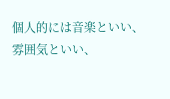個人的には音楽といい、雰囲気といい、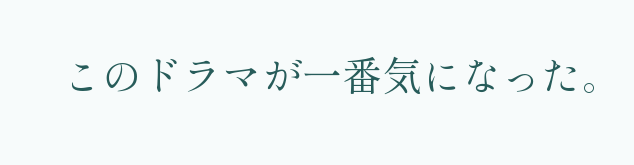このドラマが一番気になった。